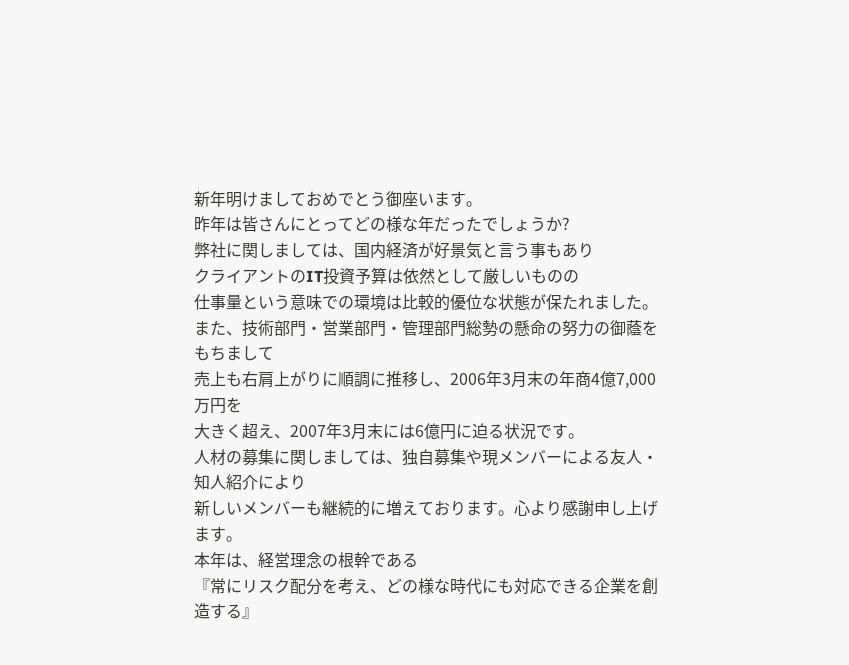新年明けましておめでとう御座います。
昨年は皆さんにとってどの様な年だったでしょうか?
弊社に関しましては、国内経済が好景気と言う事もあり
クライアントのIT投資予算は依然として厳しいものの
仕事量という意味での環境は比較的優位な状態が保たれました。
また、技術部門・営業部門・管理部門総勢の懸命の努力の御蔭をもちまして
売上も右肩上がりに順調に推移し、2006年3月末の年商4億7,000万円を
大きく超え、2007年3月末には6億円に迫る状況です。
人材の募集に関しましては、独自募集や現メンバーによる友人・知人紹介により
新しいメンバーも継続的に増えております。心より感謝申し上げます。
本年は、経営理念の根幹である
『常にリスク配分を考え、どの様な時代にも対応できる企業を創造する』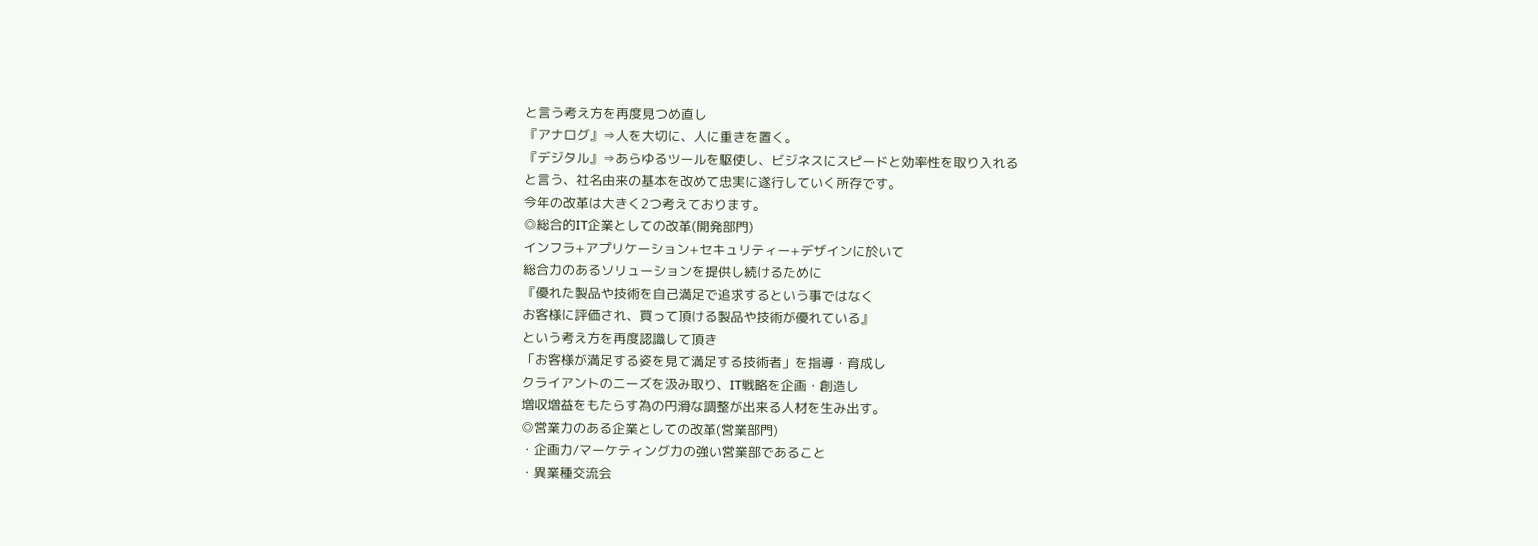と言う考え方を再度見つめ直し
『アナログ』⇒人を大切に、人に重きを置く。
『デジタル』⇒あらゆるツールを駆使し、ビジネスにスピードと効率性を取り入れる
と言う、社名由来の基本を改めて忠実に遂行していく所存です。
今年の改革は大きく2つ考えております。
◎総合的IT企業としての改革(開発部門)
インフラ+アプリケーション+セキュリティー+デザインに於いて
総合力のあるソリューションを提供し続けるために
『優れた製品や技術を自己満足で追求するという事ではなく
お客様に評価され、買って頂ける製品や技術が優れている』
という考え方を再度認識して頂き
「お客様が満足する姿を見て満足する技術者」を指導・育成し
クライアントのニーズを汲み取り、IT戦略を企画・創造し
増収増益をもたらす為の円滑な調整が出来る人材を生み出す。
◎営業力のある企業としての改革(営業部門)
・企画力/マーケティング力の強い営業部であること
・異業種交流会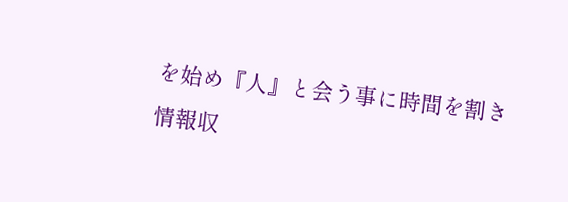を始め『人』と会う事に時間を割き
情報収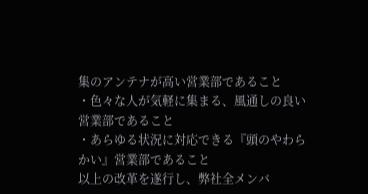集のアンテナが高い営業部であること
・色々な人が気軽に集まる、風通しの良い営業部であること
・あらゆる状況に対応できる『頭のやわらかい』営業部であること
以上の改革を遂行し、弊社全メンバ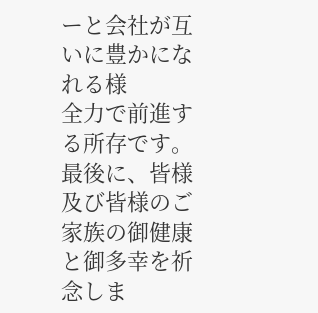ーと会社が互いに豊かになれる様
全力で前進する所存です。
最後に、皆様及び皆様のご家族の御健康と御多幸を祈念しま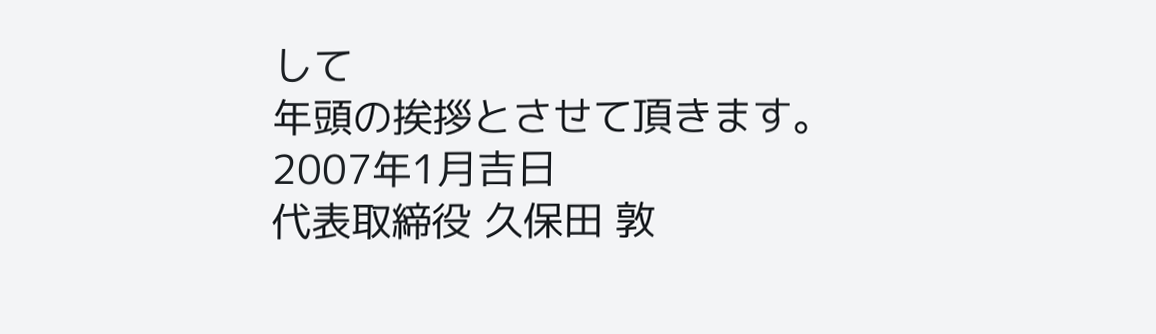して
年頭の挨拶とさせて頂きます。
2007年1月吉日
代表取締役 久保田 敦